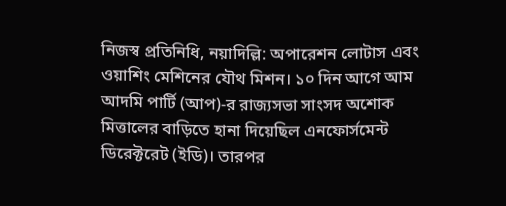নিজস্ব প্রতিনিধি, নয়াদিল্লি: অপারেশন লোটাস এবং ওয়াশিং মেশিনের যৌথ মিশন। ১০ দিন আগে আম আদমি পার্টি (আপ)-র রাজ্যসভা সাংসদ অশোক মিত্তালের বাড়িতে হানা দিয়েছিল এনফোর্সমেন্ট ডিরেক্টরেট (ইডি)। তারপর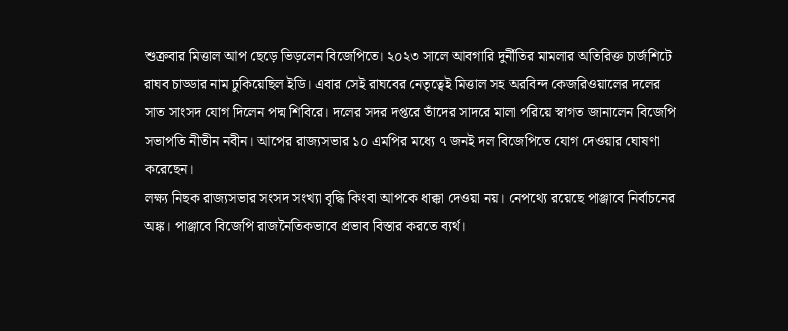শুক্রবার মিত্তাল আপ ছেড়ে ভিড়লেন বিজেপিতে। ২০২৩ সালে আবগারি দুর্নীতির মামলার অতিরিক্ত চার্জশিটে রাঘব চাড্ডার নাম ঢুকিয়েছিল ইডি। এবার সেই রাঘবের নেতৃত্বেই মিত্তাল সহ অরবিন্দ কেজরিওয়ালের দলের সাত সাংসদ যোগ দিলেন পদ্ম শিবিরে। দলের সদর দপ্তরে তাঁদের সাদরে মালা পরিয়ে স্বাগত জানালেন বিজেপি সভাপতি নীতীন নবীন। আপের রাজ্যসভার ১০ এমপির মধ্যে ৭ জনই দল বিজেপিতে যোগ দেওয়ার ঘোষণা করেছেন।
লক্ষ্য নিছক রাজ্যসভার সংসদ সংখ্যা বৃদ্ধি কিংবা আপকে ধাক্কা দেওয়া নয়। নেপথ্যে রয়েছে পাঞ্জাবে নির্বাচনের অঙ্ক। পাঞ্জাবে বিজেপি রাজনৈতিকভাবে প্রভাব বিস্তার করতে ব্যর্থ।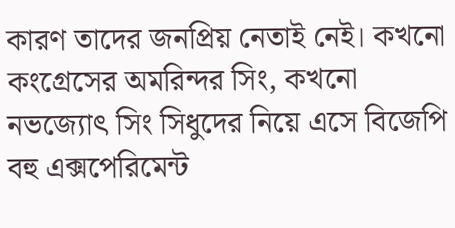কারণ তাদের জনপ্রিয় নেতাই নেই। কখনো কংগ্রেসের অমরিন্দর সিং, কখনো নভজ্যোৎ সিং সিধুদের নিয়ে এসে বিজেপি বহু এক্সপেরিমেন্ট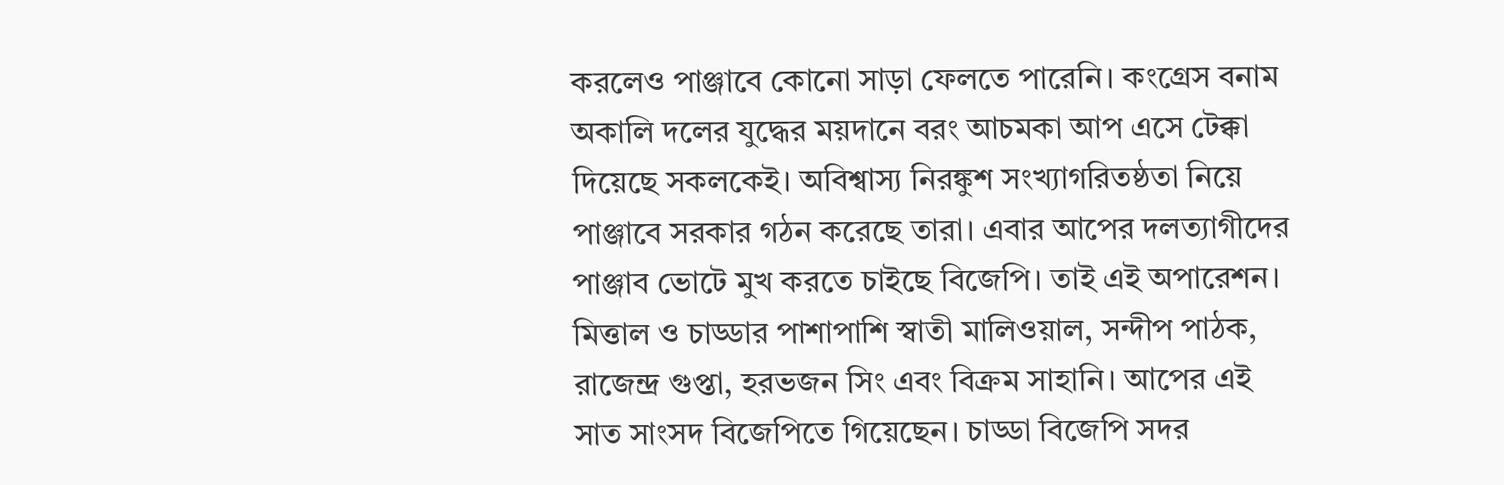করলেও পাঞ্জাবে কোনো সাড়া ফেলতে পারেনি। কংগ্রেস বনাম অকালি দলের যুদ্ধের ময়দানে বরং আচমকা আপ এসে টেক্কা দিয়েছে সকলকেই। অবিশ্বাস্য নিরঙ্কুশ সংখ্যাগরিতষ্ঠতা নিয়ে পাঞ্জাবে সরকার গঠন করেছে তারা। এবার আপের দলত্যাগীদের পাঞ্জাব ভোটে মুখ করতে চাইছে বিজেপি। তাই এই অপারেশন।
মিত্তাল ও চাড্ডার পাশাপাশি স্বাতী মালিওয়াল, সন্দীপ পাঠক, রাজেন্দ্র গুপ্তা, হরভজন সিং এবং বিক্রম সাহানি। আপের এই সাত সাংসদ বিজেপিতে গিয়েছেন। চাড্ডা বিজেপি সদর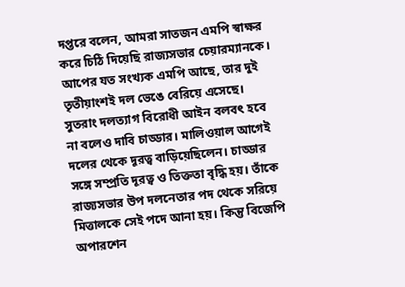দপ্তরে বলেন, আমরা সাতজন এমপি স্বাক্ষর করে চিঠি দিয়েছি রাজ্যসভার চেয়ারম্যানকে। আপের যত সংখ্যক এমপি আছে, তার দুই তৃতীয়াংশই দল ভেঙে বেরিয়ে এসেছে। সুতরাং দলত্যাগ বিরোধী আইন বলবৎ হবে না বলেও দাবি চাড্ডার। মালিওয়াল আগেই দলের থেকে দূরত্ব বাড়িয়েছিলেন। চাড্ডার সঙ্গে সম্প্রতি দূরত্ব ও তিক্ততা বৃদ্ধি হয়। তাঁকে রাজ্যসভার উপ দলনেতার পদ থেকে সরিয়ে মিত্তালকে সেই পদে আনা হয়। কিন্তু বিজেপি অপারশেন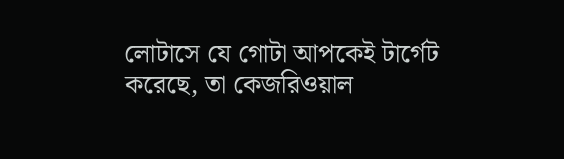লোটাসে যে গোটা আপকেই টার্গেট করেছে, তা কেজরিওয়াল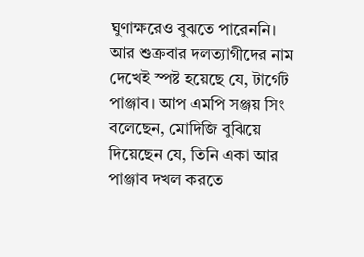ঘুণাক্ষরেও বুঝতে পারেননি। আর শুক্রবার দলত্যাগীদের নাম দেখেই স্পষ্ট হয়েছে যে, টার্গেট পাঞ্জাব। আপ এমপি সঞ্জয় সিং বলেছেন, মোদিজি বুঝিয়ে দিয়েছেন যে, তিনি একা আর পাঞ্জাব দখল করতে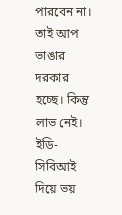পারবেন না। তাই আপ ভাঙার দরকার হচ্ছে। কিন্তু লাভ নেই। ইডি-সিবিআই দিয়ে ভয়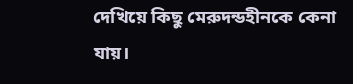দেখিয়ে কিছু মেরুদন্ডহীনকে কেনা যায়।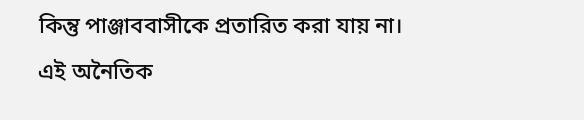কিন্তু পাঞ্জাববাসীকে প্রতারিত করা যায় না। এই অনৈতিক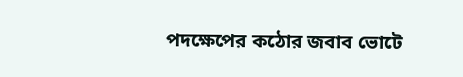পদক্ষেপের কঠোর জবাব ভোটে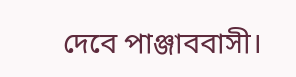দেবে পাঞ্জাববাসী।